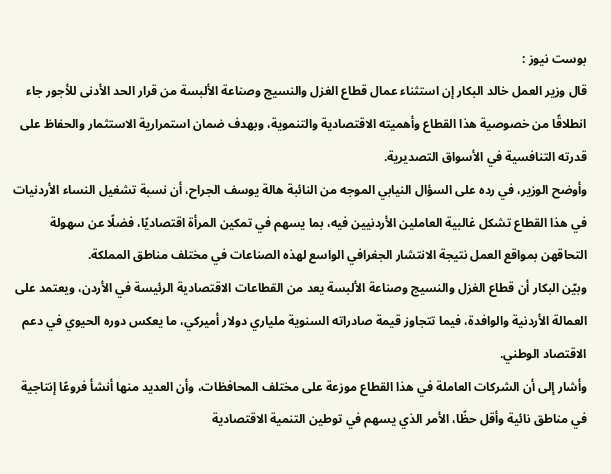بوست نيوز :
قال وزير العمل خالد البكار إن استثناء عمال قطاع الغزل والنسيج وصناعة الألبسة من قرار الحد الأدنى للأجور جاء انطلاقًا من خصوصية هذا القطاع وأهميته الاقتصادية والتنموية، وبهدف ضمان استمرارية الاستثمار والحفاظ على قدرته التنافسية في الأسواق التصديرية.
وأوضح الوزير، في رده على السؤال النيابي الموجه من النائبة هالة يوسف الجراح، أن نسبة تشغيل النساء الأردنيات في هذا القطاع تشكل غالبية العاملين الأردنيين فيه، بما يسهم في تمكين المرأة اقتصاديًا، فضلًا عن سهولة التحاقهن بمواقع العمل نتيجة الانتشار الجغرافي الواسع لهذه الصناعات في مختلف مناطق المملكة.
وبيّن البكار أن قطاع الغزل والنسيج وصناعة الألبسة يعد من القطاعات الاقتصادية الرئيسة في الأردن، ويعتمد على العمالة الأردنية والوافدة، فيما تتجاوز قيمة صادراته السنوية ملياري دولار أميركي، ما يعكس دوره الحيوي في دعم الاقتصاد الوطني.
وأشار إلى أن الشركات العاملة في هذا القطاع موزعة على مختلف المحافظات، وأن العديد منها أنشأ فروعًا إنتاجية في مناطق نائية وأقل حظًا، الأمر الذي يسهم في توطين التنمية الاقتصادية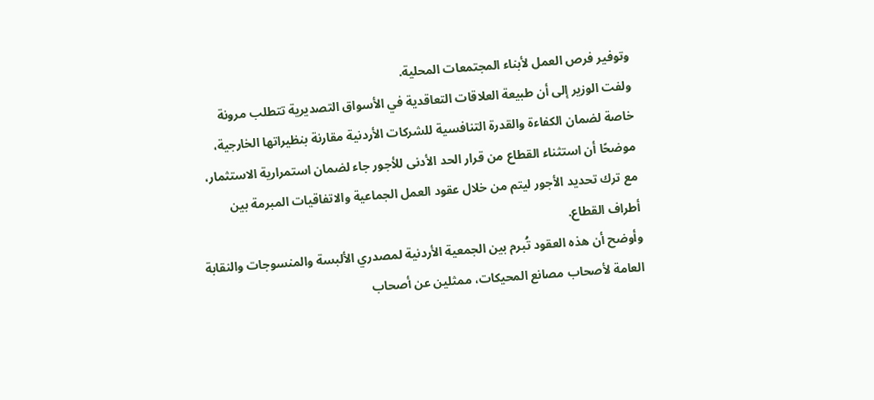وتوفير فرص العمل لأبناء المجتمعات المحلية.
ولفت الوزير إلى أن طبيعة العلاقات التعاقدية في الأسواق التصديرية تتطلب مرونة خاصة لضمان الكفاءة والقدرة التنافسية للشركات الأردنية مقارنة بنظيراتها الخارجية، موضحًا أن استثناء القطاع من قرار الحد الأدنى للأجور جاء لضمان استمرارية الاستثمار، مع ترك تحديد الأجور ليتم من خلال عقود العمل الجماعية والاتفاقيات المبرمة بين أطراف القطاع.
وأوضح أن هذه العقود تُبرم بين الجمعية الأردنية لمصدري الألبسة والمنسوجات والنقابة العامة لأصحاب مصانع المحيكات، ممثلين عن أصحاب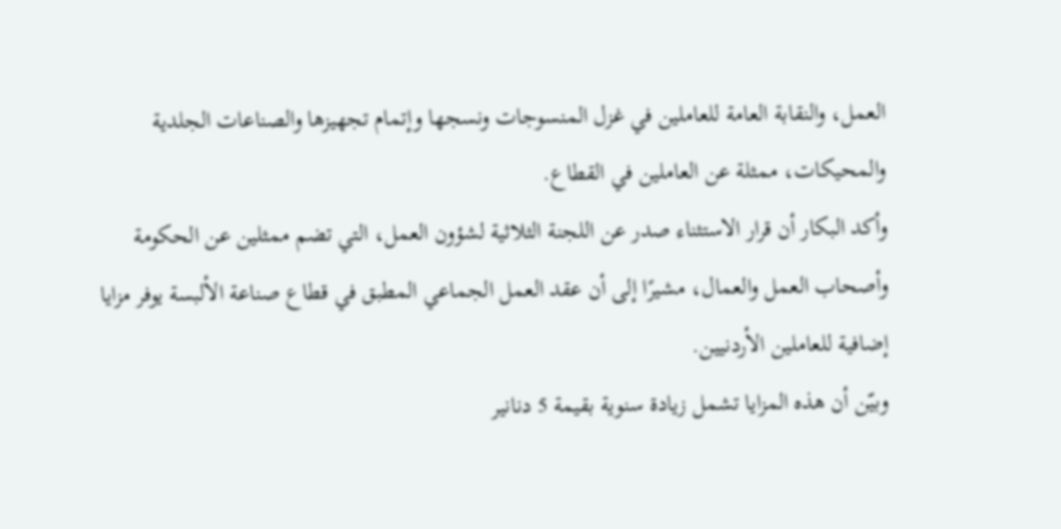العمل، والنقابة العامة للعاملين في غزل المنسوجات ونسجها وإتمام تجهيزها والصناعات الجلدية والمحيكات، ممثلة عن العاملين في القطاع.
وأكد البكار أن قرار الاستثناء صدر عن اللجنة الثلاثية لشؤون العمل، التي تضم ممثلين عن الحكومة وأصحاب العمل والعمال، مشيرًا إلى أن عقد العمل الجماعي المطبق في قطاع صناعة الألبسة يوفر مزايا إضافية للعاملين الأردنيين.
وبيّن أن هذه المزايا تشمل زيادة سنوية بقيمة 5 دنانير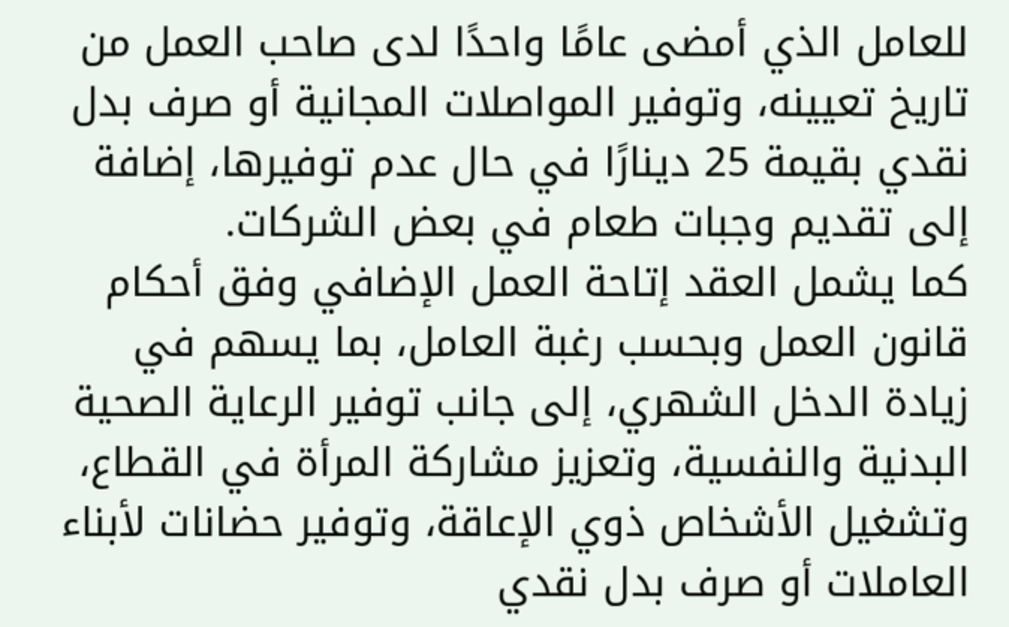للعامل الذي أمضى عامًا واحدًا لدى صاحب العمل من تاريخ تعيينه، وتوفير المواصلات المجانية أو صرف بدل نقدي بقيمة 25 دينارًا في حال عدم توفيرها، إضافة إلى تقديم وجبات طعام في بعض الشركات.
كما يشمل العقد إتاحة العمل الإضافي وفق أحكام قانون العمل وبحسب رغبة العامل، بما يسهم في زيادة الدخل الشهري، إلى جانب توفير الرعاية الصحية البدنية والنفسية، وتعزيز مشاركة المرأة في القطاع، وتشغيل الأشخاص ذوي الإعاقة، وتوفير حضانات لأبناء العاملات أو صرف بدل نقدي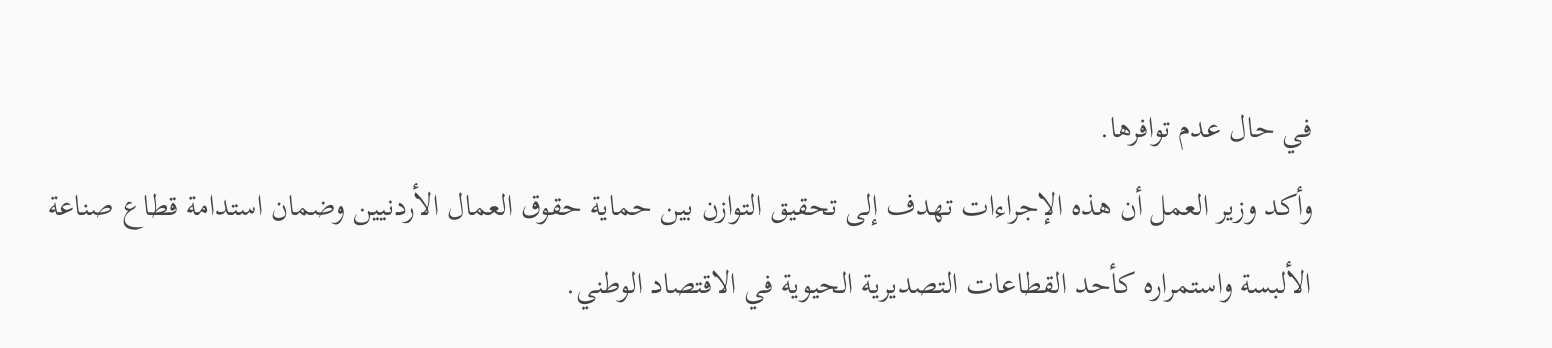في حال عدم توافرها.
وأكد وزير العمل أن هذه الإجراءات تهدف إلى تحقيق التوازن بين حماية حقوق العمال الأردنيين وضمان استدامة قطاع صناعة الألبسة واستمراره كأحد القطاعات التصديرية الحيوية في الاقتصاد الوطني.